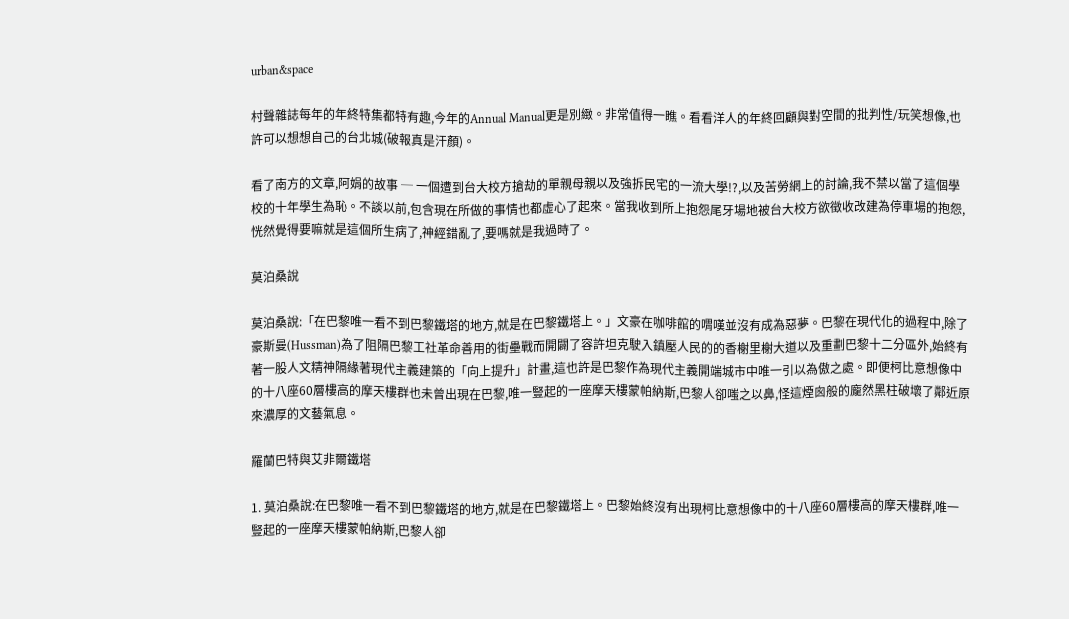urban&space

村聲雜誌每年的年終特集都特有趣,今年的Annual Manual更是別緻。非常值得一瞧。看看洋人的年終回顧與對空間的批判性/玩笑想像,也許可以想想自己的台北城(破報真是汗顏)。

看了南方的文章,阿娟的故事 ─ 一個遭到台大校方搶劫的單親母親以及強拆民宅的一流大學!?,以及苦勞網上的討論,我不禁以當了這個學校的十年學生為恥。不談以前,包含現在所做的事情也都虛心了起來。當我收到所上抱怨尾牙場地被台大校方欲徵收改建為停車場的抱怨,恍然覺得要嘛就是這個所生病了,神經錯亂了,要嗎就是我過時了。

莫泊桑說

莫泊桑說:「在巴黎唯一看不到巴黎鐵塔的地方,就是在巴黎鐵塔上。」文豪在咖啡館的喟嘆並沒有成為惡夢。巴黎在現代化的過程中,除了豪斯曼(Hussman)為了阻隔巴黎工社革命善用的街壘戰而開闢了容許坦克駛入鎮壓人民的的香榭里榭大道以及重劃巴黎十二分區外,始終有著一股人文精神隔緣著現代主義建築的「向上提升」計畫,這也許是巴黎作為現代主義開端城市中唯一引以為傲之處。即便柯比意想像中的十八座60層樓高的摩天樓群也未曾出現在巴黎,唯一豎起的一座摩天樓蒙帕納斯,巴黎人卻嗤之以鼻,怪這煙囪般的龐然黑柱破壞了鄰近原來濃厚的文藝氣息。

羅蘭巴特與艾非爾鐵塔

1. 莫泊桑說:在巴黎唯一看不到巴黎鐵塔的地方,就是在巴黎鐵塔上。巴黎始終沒有出現柯比意想像中的十八座60層樓高的摩天樓群,唯一豎起的一座摩天樓蒙帕納斯,巴黎人卻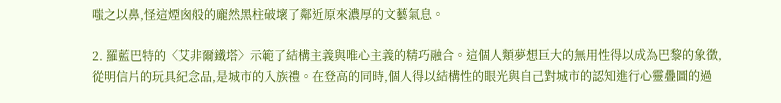嗤之以鼻,怪這煙囪般的龐然黑柱破壞了鄰近原來濃厚的文藝氣息。

2. 羅藍巴特的〈艾非爾鐵塔〉示範了結構主義與唯心主義的精巧融合。這個人類夢想巨大的無用性得以成為巴黎的象徵,從明信片的玩具紀念品,是城市的入族禮。在登高的同時,個人得以結構性的眼光與自己對城市的認知進行心靈疊圖的過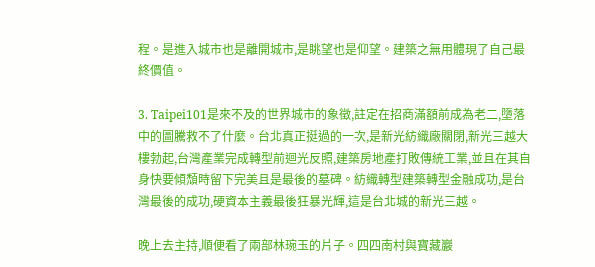程。是進入城市也是離開城市,是眺望也是仰望。建築之無用體現了自己最終價值。

3. Taipei101是來不及的世界城市的象徵,註定在招商滿額前成為老二,墮落中的圖騰救不了什麼。台北真正挺過的一次,是新光紡織廠關閉,新光三越大樓勃起,台灣產業完成轉型前迴光反照,建築房地產打敗傳統工業,並且在其自身快要傾頹時留下完美且是最後的墓碑。紡織轉型建築轉型金融成功,是台灣最後的成功,硬資本主義最後狂暴光輝,這是台北城的新光三越。

晚上去主持,順便看了兩部林琬玉的片子。四四南村與寶藏巖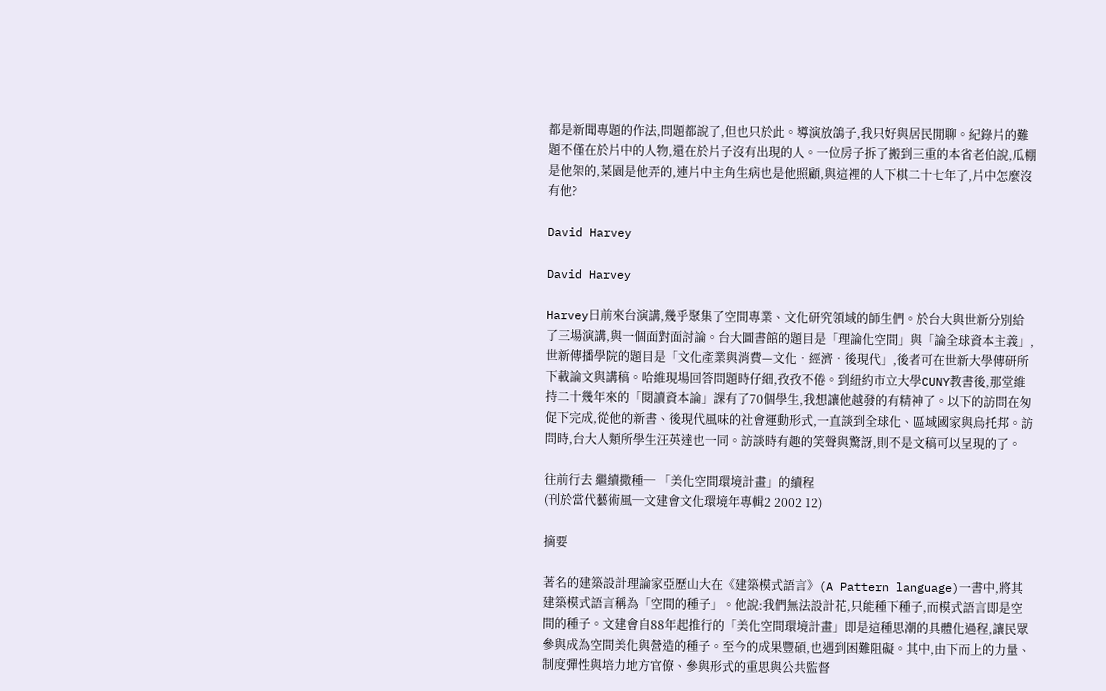都是新聞專題的作法,問題都說了,但也只於此。導演放鴿子,我只好與居民閒聊。紀錄片的難題不僅在於片中的人物,還在於片子沒有出現的人。一位房子拆了搬到三重的本省老伯說,瓜棚是他架的,菜園是他弄的,連片中主角生病也是他照顧,與這裡的人下棋二十七年了,片中怎麼沒有他?

David Harvey

David Harvey

Harvey日前來台演講,幾乎聚集了空間專業、文化研究領域的師生們。於台大與世新分別給了三場演講,與一個面對面討論。台大圖書館的題目是「理論化空間」與「論全球資本主義」,世新傳播學院的題目是「文化產業與消費—文化‧經濟‧後現代」,後者可在世新大學傳研所下載論文與講稿。哈維現場回答問題時仔細,孜孜不倦。到紐約市立大學CUNY教書後,那堂維持二十幾年來的「閱讀資本論」課有了70個學生,我想讓他越發的有精神了。以下的訪問在匆促下完成,從他的新書、後現代風味的社會運動形式,一直談到全球化、區域國家與烏托邦。訪問時,台大人類所學生汪英達也一同。訪談時有趣的笑聲與驚訝,則不是文稿可以呈現的了。

往前行去 繼續撒種─ 「美化空間環境計畫」的續程
(刊於當代藝術風─文建會文化環境年專輯2 2002 12)

摘要

著名的建築設計理論家亞歷山大在《建築模式語言》(A Pattern language)一書中,將其建築模式語言稱為「空間的種子」。他說:我們無法設計花,只能種下種子,而模式語言即是空間的種子。文建會自88年起推行的「美化空間環境計畫」即是這種思潮的具體化過程,讓民眾參與成為空間美化與營造的種子。至今的成果豐碩,也遇到困難阻礙。其中,由下而上的力量、制度彈性與培力地方官僚、參與形式的重思與公共監督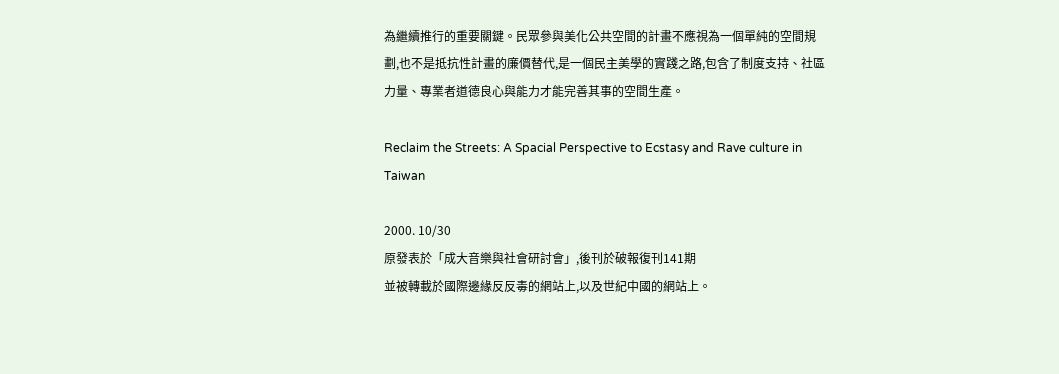為繼續推行的重要關鍵。民眾參與美化公共空間的計畫不應視為一個單純的空間規劃,也不是抵抗性計畫的廉價替代,是一個民主美學的實踐之路,包含了制度支持、社區力量、專業者道德良心與能力才能完善其事的空間生產。

Reclaim the Streets: A Spacial Perspective to Ecstasy and Rave culture in Taiwan

2000. 10/30
原發表於「成大音樂與社會研討會」,後刊於破報復刊141期
並被轉載於國際邊緣反反毒的網站上,以及世紀中國的網站上。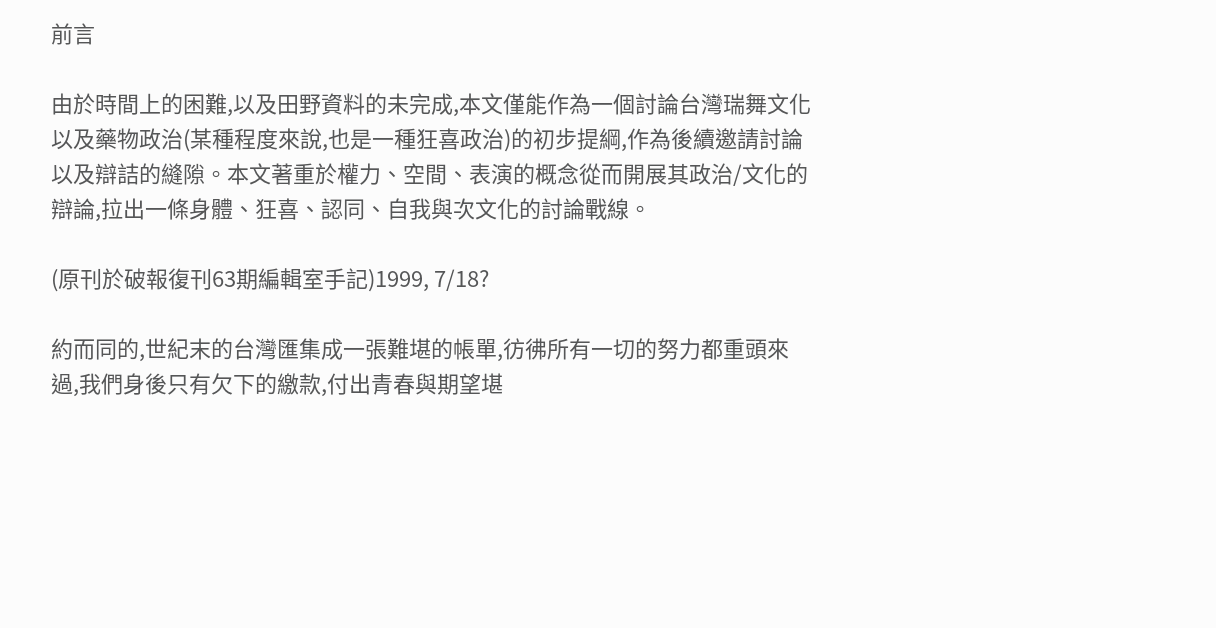前言

由於時間上的困難,以及田野資料的未完成,本文僅能作為一個討論台灣瑞舞文化以及藥物政治(某種程度來說,也是一種狂喜政治)的初步提綱,作為後續邀請討論以及辯詰的縫隙。本文著重於權力、空間、表演的概念從而開展其政治/文化的辯論,拉出一條身體、狂喜、認同、自我與次文化的討論戰線。

(原刊於破報復刊63期編輯室手記)1999, 7/18?

約而同的,世紀末的台灣匯集成一張難堪的帳單,彷彿所有一切的努力都重頭來過,我們身後只有欠下的繳款,付出青春與期望堪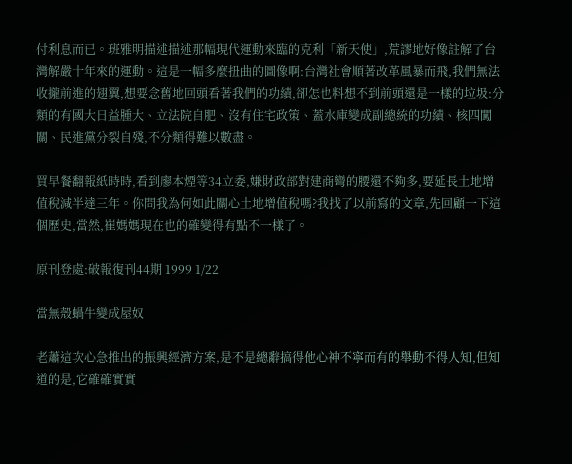付利息而已。班雅明描述描述那幅現代運動來臨的克利「新天使」,荒謬地好像註解了台灣解嚴十年來的運動。這是一幅多麼扭曲的圖像啊:台灣社會順著改革風暴而飛,我們無法收攏前進的翅翼,想要念舊地回頭看著我們的功績,卻怎也料想不到前頭還是一樣的垃圾:分類的有國大日益腫大、立法院自肥、沒有住宅政策、蓋水庫變成副總統的功績、核四闖關、民進黨分裂自殘,不分類得難以數盡。

買早餐翻報紙時時,看到廖本煙等34立委,嫌財政部對建商彎的腰還不夠多,要延長土地增值稅減半達三年。你問我為何如此關心土地增值稅嗎?我找了以前寫的文章,先回顧一下這個歷史,當然,崔媽媽現在也的確變得有點不一樣了。

原刊登處:破報復刊44期 1999 1/22

當無殼蝸牛變成屋奴

老蕭這次心急推出的振興經濟方案,是不是總辭搞得他心神不寧而有的舉動不得人知,但知道的是,它確確實實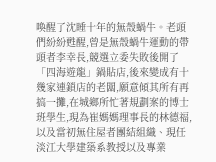喚醒了沈睡十年的無殼蝸牛。老頭們紛紛甦醒,曾是無殼蝸牛運動的帶頭者李幸長,競選立委失敗後開了「四海遊龍」鍋貼店,後來變成有十幾家連鎖店的老闆,願意傾其所有再搞一攤,在城鄉所忙著規劃案的博士班學生,現為崔媽媽理事長的林德福,以及當初無住屋者團結組織、現任淡江大學建築系教授以及專業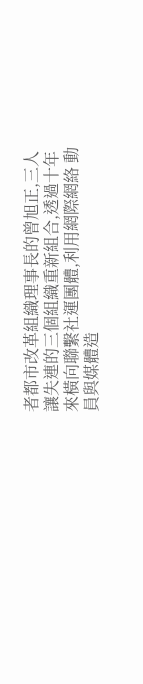者都市改革組織理事長的曾旭正,三人讓失連的三個組織重新組合,透過十年來橫向聯繫社運團體,利用網際網絡 動員與媒體造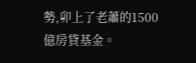勢,卯上了老蕭的1500億房貸基金。